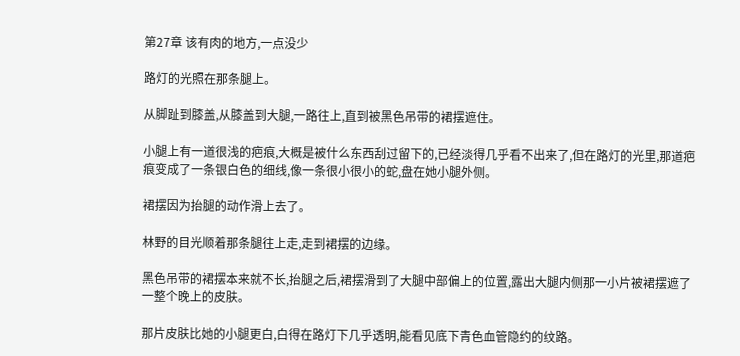第27章 该有肉的地方,一点没少

路灯的光照在那条腿上。

从脚趾到膝盖,从膝盖到大腿,一路往上,直到被黑色吊带的裙摆遮住。

小腿上有一道很浅的疤痕,大概是被什么东西刮过留下的,已经淡得几乎看不出来了,但在路灯的光里,那道疤痕变成了一条银白色的细线,像一条很小很小的蛇,盘在她小腿外侧。

裙摆因为抬腿的动作滑上去了。

林野的目光顺着那条腿往上走,走到裙摆的边缘。

黑色吊带的裙摆本来就不长,抬腿之后,裙摆滑到了大腿中部偏上的位置,露出大腿内侧那一小片被裙摆遮了一整个晚上的皮肤。

那片皮肤比她的小腿更白,白得在路灯下几乎透明,能看见底下青色血管隐约的纹路。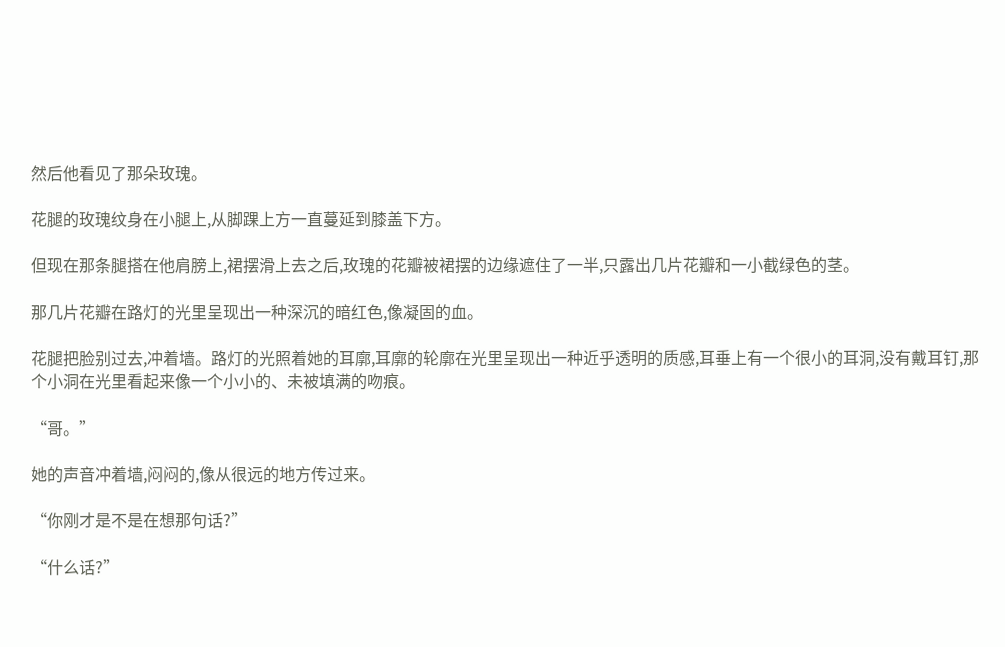然后他看见了那朵玫瑰。

花腿的玫瑰纹身在小腿上,从脚踝上方一直蔓延到膝盖下方。

但现在那条腿搭在他肩膀上,裙摆滑上去之后,玫瑰的花瓣被裙摆的边缘遮住了一半,只露出几片花瓣和一小截绿色的茎。

那几片花瓣在路灯的光里呈现出一种深沉的暗红色,像凝固的血。

花腿把脸别过去,冲着墙。路灯的光照着她的耳廓,耳廓的轮廓在光里呈现出一种近乎透明的质感,耳垂上有一个很小的耳洞,没有戴耳钉,那个小洞在光里看起来像一个小小的、未被填满的吻痕。

“哥。”

她的声音冲着墙,闷闷的,像从很远的地方传过来。

“你刚才是不是在想那句话?”

“什么话?”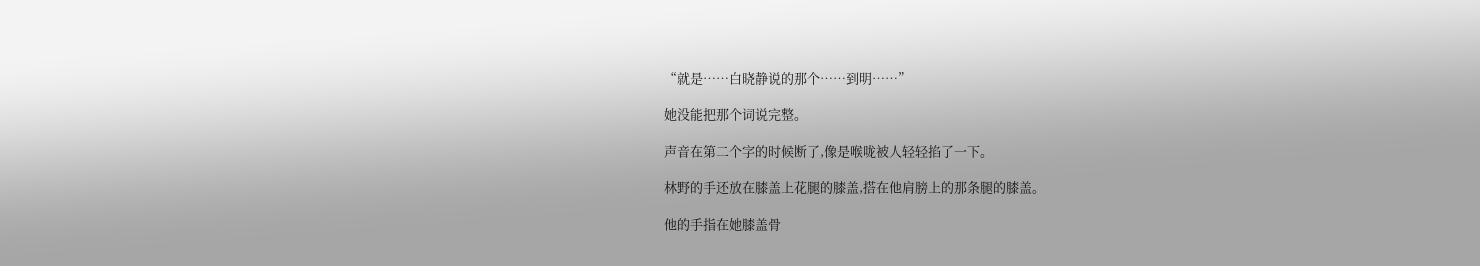“就是……白晓静说的那个……到明……”

她没能把那个词说完整。

声音在第二个字的时候断了,像是喉咙被人轻轻掐了一下。

林野的手还放在膝盖上花腿的膝盖,搭在他肩膀上的那条腿的膝盖。

他的手指在她膝盖骨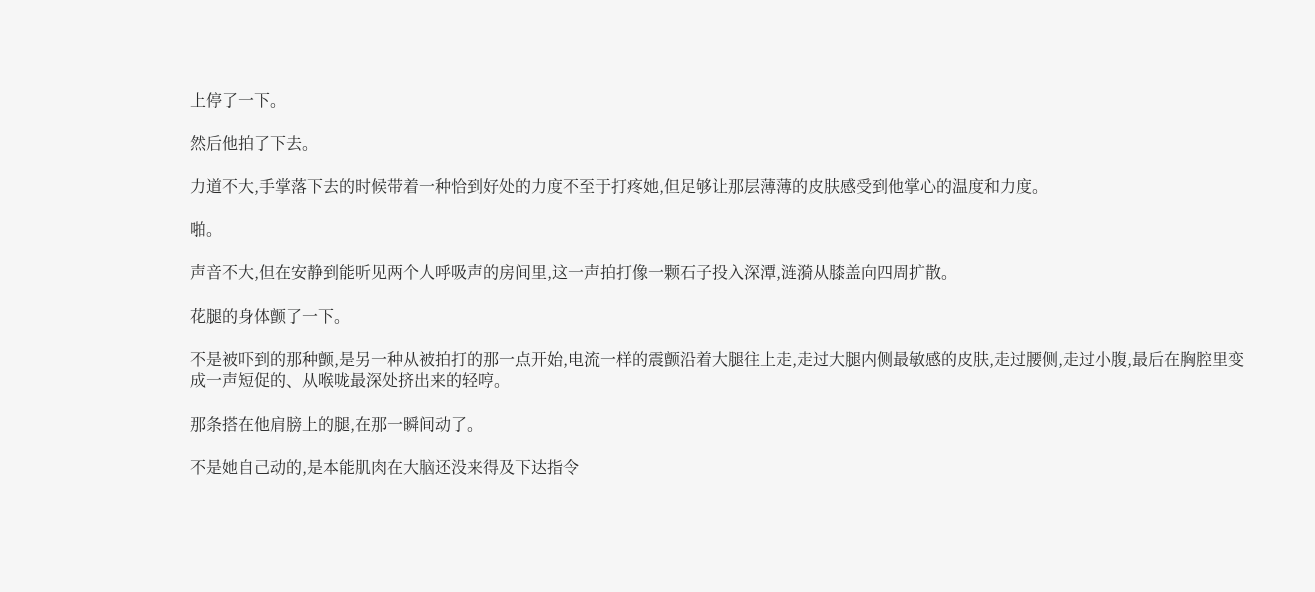上停了一下。

然后他拍了下去。

力道不大,手掌落下去的时候带着一种恰到好处的力度不至于打疼她,但足够让那层薄薄的皮肤感受到他掌心的温度和力度。

啪。

声音不大,但在安静到能听见两个人呼吸声的房间里,这一声拍打像一颗石子投入深潭,涟漪从膝盖向四周扩散。

花腿的身体颤了一下。

不是被吓到的那种颤,是另一种从被拍打的那一点开始,电流一样的震颤沿着大腿往上走,走过大腿内侧最敏感的皮肤,走过腰侧,走过小腹,最后在胸腔里变成一声短促的、从喉咙最深处挤出来的轻哼。

那条搭在他肩膀上的腿,在那一瞬间动了。

不是她自己动的,是本能肌肉在大脑还没来得及下达指令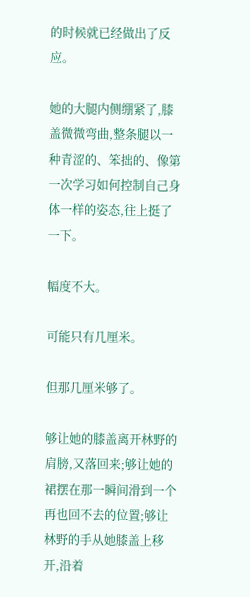的时候就已经做出了反应。

她的大腿内侧绷紧了,膝盖微微弯曲,整条腿以一种青涩的、笨拙的、像第一次学习如何控制自己身体一样的姿态,往上挺了一下。

幅度不大。

可能只有几厘米。

但那几厘米够了。

够让她的膝盖离开林野的肩膀,又落回来;够让她的裙摆在那一瞬间滑到一个再也回不去的位置;够让林野的手从她膝盖上移开,沿着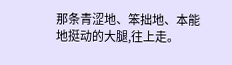那条青涩地、笨拙地、本能地挺动的大腿,往上走。